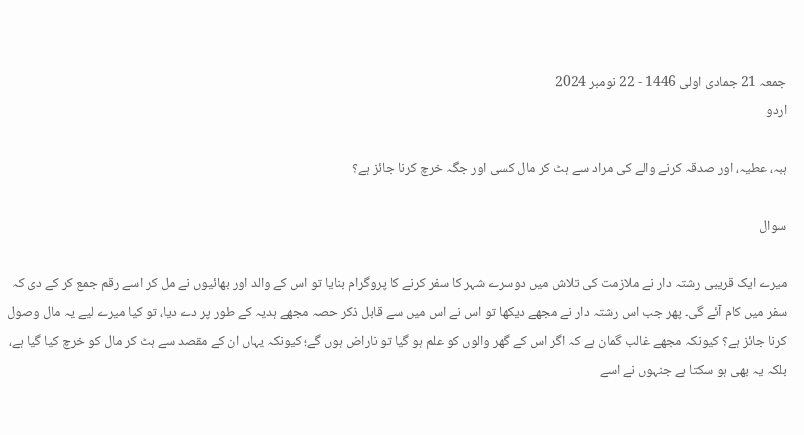جمعہ 21 جمادی اولی 1446 - 22 نومبر 2024
اردو

ہبہ، عطیہ، اور صدقہ کرنے والے کی مراد سے ہٹ کر مال کسی اور جگہ خرچ کرنا جائز ہے؟

سوال

میرے ایک قریبی رشتہ دار نے ملازمت کی تلاش میں دوسرے شہر کا سفر کرنے کا پروگرام بنایا تو اس کے والد اور بھائیوں نے مل کر اسے رقم جمع کر کے دی کہ سفر میں کام آئے گی۔ پھر جب اس رشتہ دار نے مجھے دیکھا تو اس نے اس میں سے قابل ذکر حصہ مجھے ہدیہ کے طور پر دے دیا، تو کیا میرے لیے یہ مال وصول کرنا جائز ہے؟ کیونکہ مجھے غالب گمان ہے کہ اگر اس کے گھر والوں کو علم ہو گیا تو ناراض ہوں گے؛ کیونکہ یہاں ان کے مقصد سے ہٹ کر مال کو خرچ کیا گیا ہے، بلکہ یہ بھی ہو سکتا ہے جنہوں نے اسے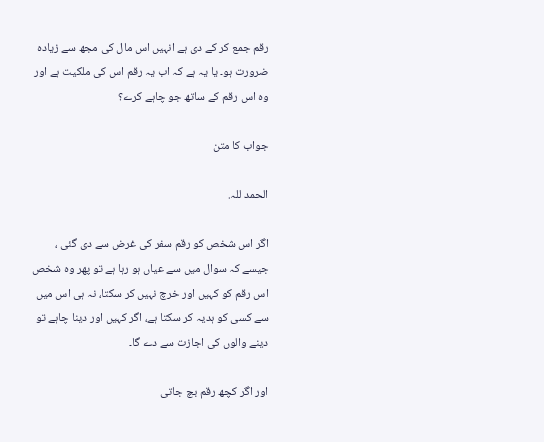رقم جمع کر کے دی ہے انہیں اس مال کی مجھ سے زیادہ ضرورت ہو۔ یا یہ ہے کہ اب یہ رقم اس کی ملکیت ہے اور وہ اس رقم کے ساتھ جو چاہے کرے؟

جواب کا متن

الحمد للہ.

اگر اس شخص کو رقم سفر کی غرض سے دی گئی ، جیسے کہ سوال میں سے عیاں ہو رہا ہے تو پھر وہ شخص اس رقم کو کہیں اور خرچ نہیں کر سکتا، نہ ہی اس میں سے کسی کو ہدیہ کر سکتا ہے، اگر کہیں اور دینا چاہے تو دینے والوں کی اجازت سے دے گا۔

اور اگر کچھ رقم بچ جاتی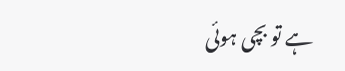ہے تو بچی ہوئی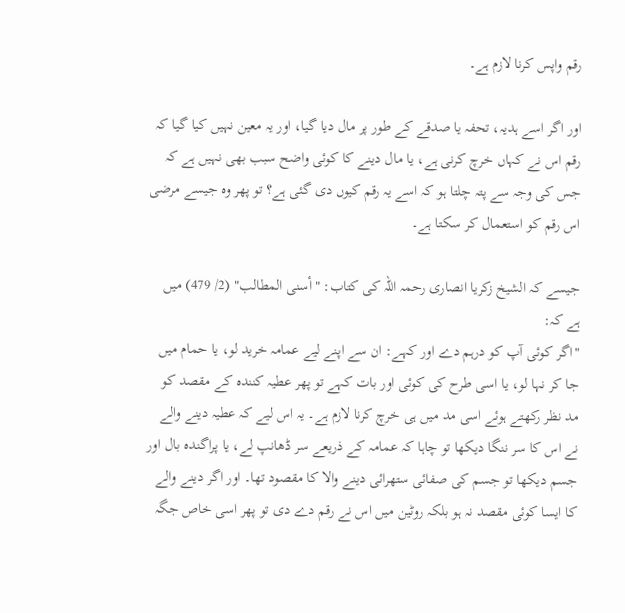رقم واپس کرنا لازم ہے۔

اور اگر اسے ہدیہ، تحفہ یا صدقے کے طور پر مال دیا گیا، اور یہ معین نہیں کیا گیا کہ رقم اس نے کہاں خرچ کرنی ہے، یا مال دینے کا کوئی واضح سبب بھی نہیں ہے کہ جس کی وجہ سے پتہ چلتا ہو کہ اسے یہ رقم کیوں دی گئی ہے؟ تو پھر وہ جیسے مرضی اس رقم کو استعمال کر سکتا ہے۔

جیسے کہ الشیخ زکریا انصاری رحمہ اللہ کی کتاب: "أسنى المطالب" (2/ 479) میں ہے کہ:
"اگر کوئی آپ کو درہم دے اور کہے: ان سے اپنے لیے عمامہ خرید لو، یا حمام میں جا کر نہا لو، یا اسی طرح کی کوئی اور بات کہے تو پھر عطیہ کنندہ کے مقصد کو مد نظر رکھتے ہوئے اسی مد میں ہی خرچ کرنا لازم ہے۔ یہ اس لیے کہ عطیہ دینے والے نے اس کا سر ننگا دیکھا تو چاہا کہ عمامہ کے ذریعے سر ڈھانپ لے، یا پراگندہ بال اور جسم دیکھا تو جسم کی صفائی ستھرائی دینے والا کا مقصود تھا۔ اور اگر دینے والے کا ایسا کوئی مقصد نہ ہو بلکہ روٹین میں اس نے رقم دے دی تو پھر اسی خاص جگہ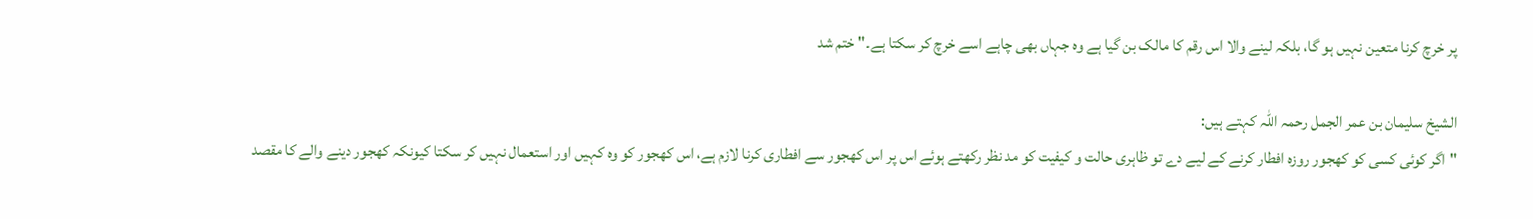پر خرچ کرنا متعین نہیں ہو گا، بلکہ لینے والا اس رقم کا مالک بن گیا ہے وہ جہاں بھی چاہے اسے خرچ کر سکتا ہے۔" ختم شد

الشیخ سلیمان بن عمر الجمل رحمہ اللہ کہتے ہیں:
"اگر کوئی کسی کو کھجور روزہ افطار کرنے کے لیے دے تو ظاہری حالت و کیفیت کو مد نظر رکھتے ہوئے اس پر اس کھجور سے افطاری کرنا لازم ہے، اس کھجور کو وہ کہیں اور استعمال نہیں کر سکتا کیونکہ کھجور دینے والے کا مقصد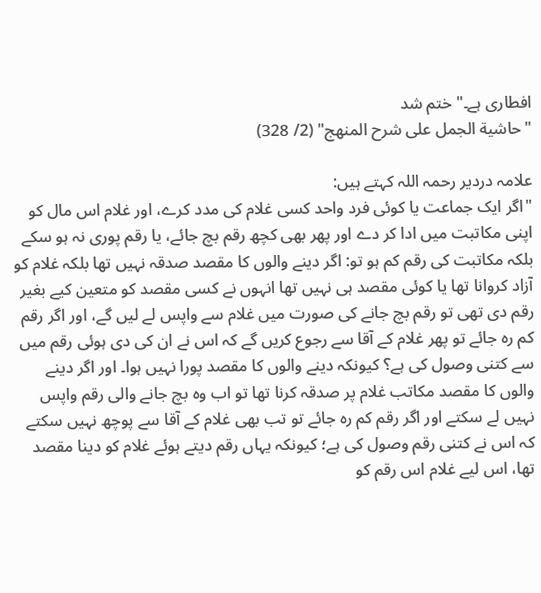افطاری ہے۔" ختم شد
"حاشية الجمل على شرح المنهج" (2/ 328)

علامہ دردیر رحمہ اللہ کہتے ہیں:
"اگر ایک جماعت یا کوئی فرد واحد کسی غلام کی مدد کرے، اور غلام اس مال کو اپنی مکاتبت میں ادا کر دے اور پھر بھی کچھ رقم بچ جائے، یا رقم پوری نہ ہو سکے بلکہ مکاتبت کی رقم کم ہو تو: اگر دینے والوں کا مقصد صدقہ نہیں تھا بلکہ غلام کو آزاد کروانا تھا یا کوئی مقصد ہی نہیں تھا انہوں نے کسی مقصد کو متعین کیے بغیر رقم دی تھی تو رقم بچ جانے کی صورت میں غلام سے واپس لے لیں گے، اور اگر رقم کم رہ جائے تو پھر غلام کے آقا سے رجوع کریں گے کہ اس نے ان کی دی ہوئی رقم میں سے کتنی وصول کی ہے؟ کیونکہ دینے والوں کا مقصد پورا نہیں ہوا۔ اور اگر دینے والوں کا مقصد مکاتب غلام پر صدقہ کرنا تھا تو اب وہ بچ جانے والی رقم واپس نہیں لے سکتے اور اگر رقم کم رہ جائے تو تب بھی غلام کے آقا سے پوچھ نہیں سکتے کہ اس نے کتنی رقم وصول کی ہے؛ کیونکہ یہاں رقم دیتے ہوئے غلام کو دینا مقصد تھا، اس لیے غلام اس رقم کو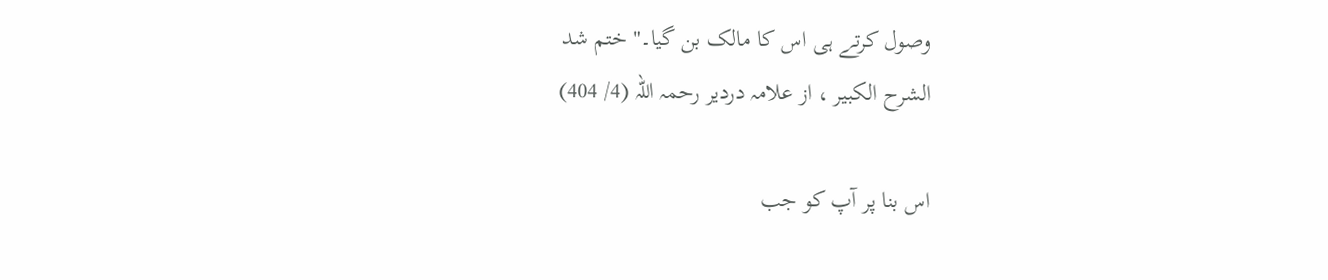وصول کرتے ہی اس کا مالک بن گیا۔" ختم شد
الشرح الكبير ، از علامہ دردیر رحمہ اللہ (4/ 404)

اس بنا پر آپ کو جب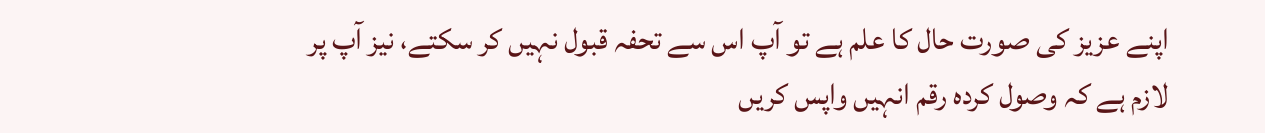اپنے عزیز کی صورت حال کا علم ہے تو آپ اس سے تحفہ قبول نہیں کر سکتے، نیز آپ پر لازم ہے کہ وصول کردہ رقم انہیں واپس کریں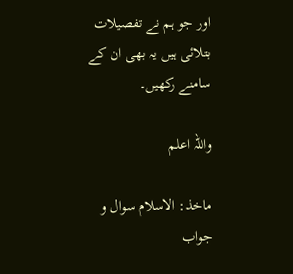اور جو ہم نے تفصیلات بتلائی ہیں یہ بھی ان کے سامنے رکھیں۔

واللہ اعلم

ماخذ: الاسلام سوال و جواب